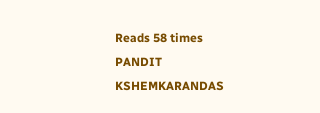Reads 58 times
PANDIT KSHEMKARANDAS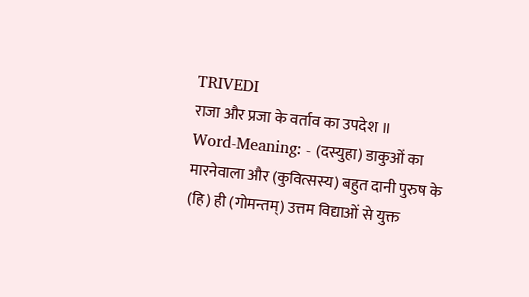TRIVEDI
राजा और प्रजा के वर्ताव का उपदेश ॥
Word-Meaning: - (दस्युहा) डाकुओं का मारनेवाला और (कुवित्सस्य) बहुत दानी पुरुष के (हि) ही (गोमन्तम्) उत्तम विद्याओं से युक्त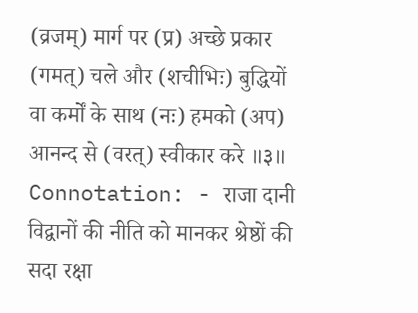(व्रजम्) मार्ग पर (प्र) अच्छे प्रकार (गमत्) चले और (शचीभिः) बुद्धियों वा कर्मों के साथ (नः) हमको (अप) आनन्द से (वरत्) स्वीकार करे ॥३॥
Connotation: - राजा दानी विद्वानों की नीति को मानकर श्रेष्ठों की सदा रक्षा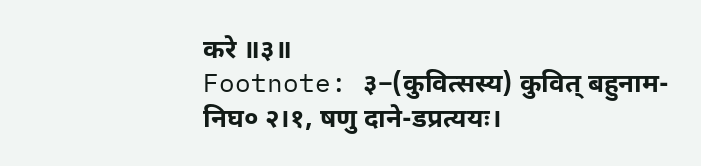करे ॥३॥
Footnote: ३−(कुवित्सस्य) कुवित् बहुनाम-निघ० २।१, षणु दाने-डप्रत्ययः।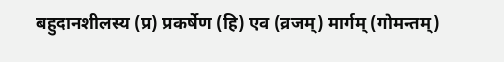बहुदानशीलस्य (प्र) प्रकर्षेण (हि) एव (व्रजम्) मार्गम् (गोमन्तम्)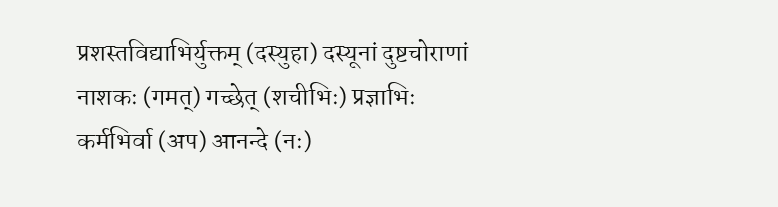प्रशस्तविद्याभिर्युक्तम् (दस्युहा) दस्यूनां दुष्टचोराणां नाशकः (गमत्) गच्छेत् (शचीभिः) प्रज्ञाभिः कर्मभिर्वा (अप) आनन्दे (नः)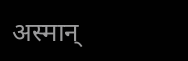अस्मान्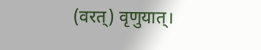(वरत्) वृणुयात्।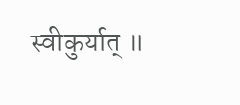स्वीकुर्यात् ॥